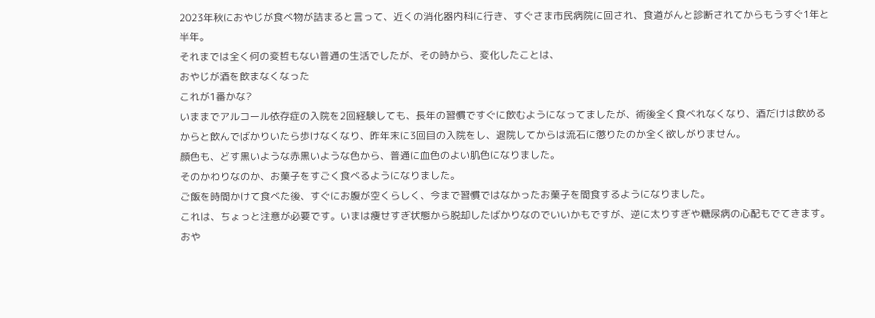2023年秋におやじが食べ物が詰まると言って、近くの消化器内科に行き、すぐさま市民病院に回され、食道がんと診断されてからもうすぐ1年と半年。
それまでは全く何の変哲もない普通の生活でしたが、その時から、変化したことは、
おやじが酒を飲まなくなった
これが1番かな?
いままでアルコール依存症の入院を2回経験しても、長年の習慣ですぐに飲むようになってましたが、術後全く食べれなくなり、酒だけは飲めるからと飲んでばかりいたら歩けなくなり、昨年末に3回目の入院をし、退院してからは流石に懲りたのか全く欲しがりません。
顔色も、どす黒いような赤黒いような色から、普通に血色のよい肌色になりました。
そのかわりなのか、お菓子をすごく食べるようになりました。
ご飯を時間かけて食べた後、すぐにお腹が空くらしく、今まで習慣ではなかったお菓子を間食するようになりました。
これは、ちょっと注意が必要です。いまは痩せすぎ状態から脱却したばかりなのでいいかもですが、逆に太りすぎや糖尿病の心配もでてきます。
おや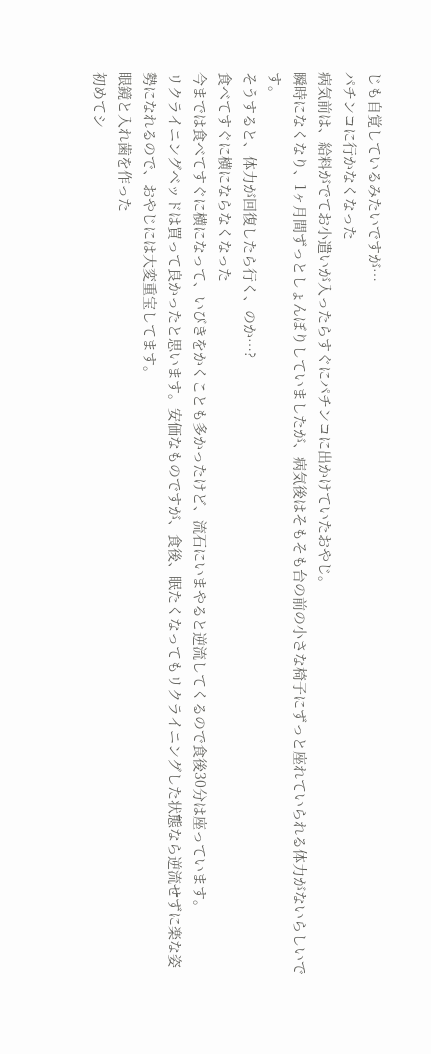じも自覚しているみたいですが…
パチンコに行かなくなった
病気前は、給料がでてお小遣いが入ったらすぐにパチンコに出かけていたおやじ。
瞬時になくなり、1ヶ月間ずっとしょんぼりしていましたが、病気後はそもそも台の前の小さな椅子にずっと座れていられる体力がないらしいです。
そうすると、体力が回復したら行く、のか…?
食べてすぐに横にならなくなった
今までは食べてすぐに横になって、いびきをかくことも多かったけど、流石にいまやると逆流してくるので食後30分は座っています。
リクライニングベッドは買って良かったと思います。安価なものですが、食後、眠たくなってもリクライニングした状態なら逆流せずに楽な姿勢になれるので、おやじには大変重宝してます。
眼鏡と入れ歯を作った
初めてシ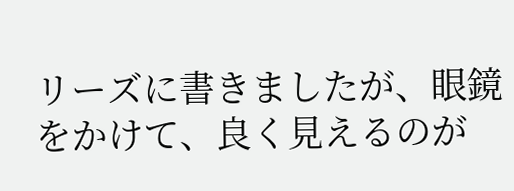リーズに書きましたが、眼鏡をかけて、良く見えるのが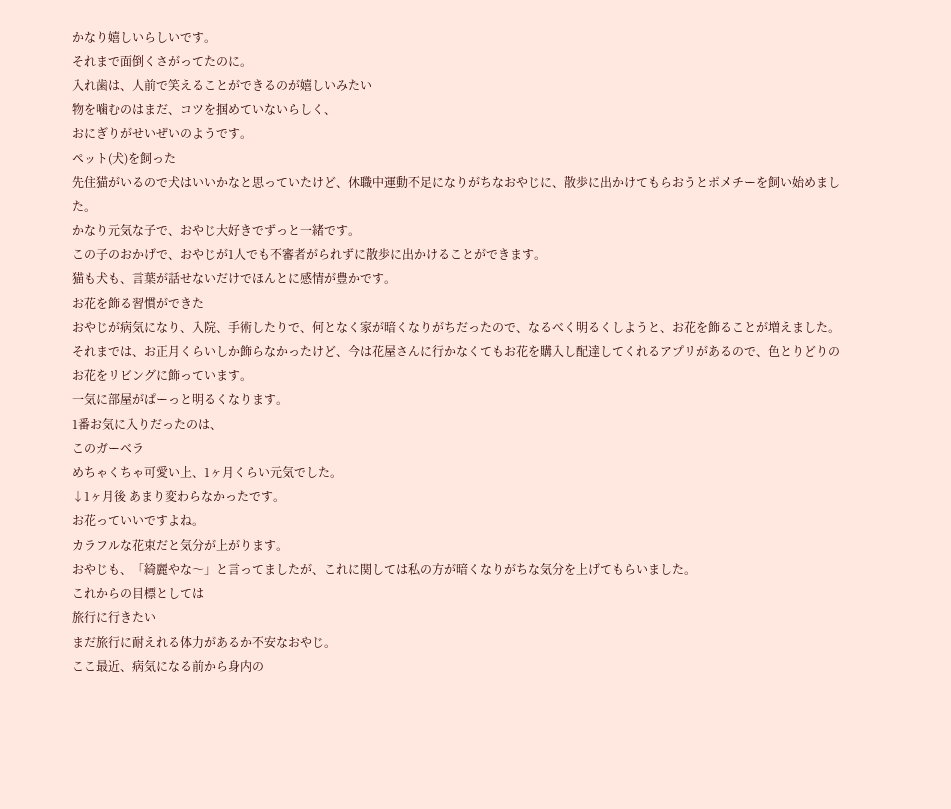かなり嬉しいらしいです。
それまで面倒くさがってたのに。
入れ歯は、人前で笑えることができるのが嬉しいみたい
物を噛むのはまだ、コツを掴めていないらしく、
おにぎりがせいぜいのようです。
ペット(犬)を飼った
先住猫がいるので犬はいいかなと思っていたけど、休職中運動不足になりがちなおやじに、散歩に出かけてもらおうとポメチーを飼い始めました。
かなり元気な子で、おやじ大好きでずっと一緒です。
この子のおかげで、おやじが1人でも不審者がられずに散歩に出かけることができます。
猫も犬も、言葉が話せないだけでほんとに感情が豊かです。
お花を飾る習慣ができた
おやじが病気になり、入院、手術したりで、何となく家が暗くなりがちだったので、なるべく明るくしようと、お花を飾ることが増えました。
それまでは、お正月くらいしか飾らなかったけど、今は花屋さんに行かなくてもお花を購入し配達してくれるアプリがあるので、色とりどりのお花をリビングに飾っています。
一気に部屋がぱーっと明るくなります。
1番お気に入りだったのは、
このガーベラ
めちゃくちゃ可愛い上、1ヶ月くらい元気でした。
↓1ヶ月後 あまり変わらなかったです。
お花っていいですよね。
カラフルな花束だと気分が上がります。
おやじも、「綺麗やな〜」と言ってましたが、これに関しては私の方が暗くなりがちな気分を上げてもらいました。
これからの目標としては
旅行に行きたい
まだ旅行に耐えれる体力があるか不安なおやじ。
ここ最近、病気になる前から身内の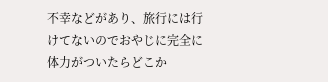不幸などがあり、旅行には行けてないのでおやじに完全に体力がついたらどこか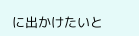に出かけたいと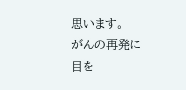思います。
がんの再発に目を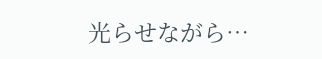光らせながら…